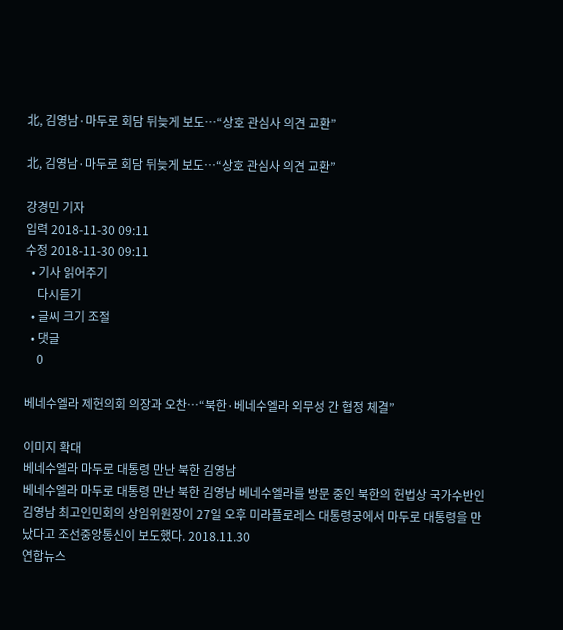北, 김영남·마두로 회담 뒤늦게 보도…“상호 관심사 의견 교환”

北, 김영남·마두로 회담 뒤늦게 보도…“상호 관심사 의견 교환”

강경민 기자
입력 2018-11-30 09:11
수정 2018-11-30 09:11
  • 기사 읽어주기
    다시듣기
  • 글씨 크기 조절
  • 댓글
    0

베네수엘라 제헌의회 의장과 오찬…“북한·베네수엘라 외무성 간 협정 체결”

이미지 확대
베네수엘라 마두로 대통령 만난 북한 김영남
베네수엘라 마두로 대통령 만난 북한 김영남 베네수엘라를 방문 중인 북한의 헌법상 국가수반인 김영남 최고인민회의 상임위원장이 27일 오후 미라플로레스 대통령궁에서 마두로 대통령을 만났다고 조선중앙통신이 보도했다. 2018.11.30
연합뉴스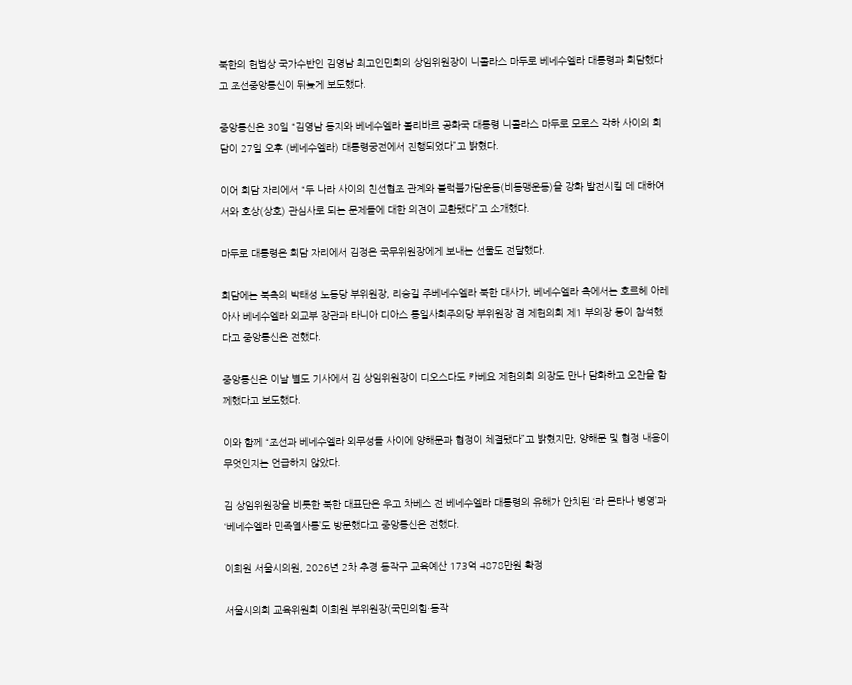북한의 헌법상 국가수반인 김영남 최고인민회의 상임위원장이 니콜라스 마두로 베네수엘라 대통령과 회담했다고 조선중앙통신이 뒤늦게 보도했다.

중앙통신은 30일 “김영남 동지와 베네수엘라 볼리바르 공화국 대통령 니콜라스 마두로 모로스 각하 사이의 회담이 27일 오후 (베네수엘라) 대통령궁전에서 진행되었다”고 밝혔다.

이어 회담 자리에서 “두 나라 사이의 친선협조 관계와 블럭불가담운동(비동맹운동)을 강화 발전시킬 데 대하여서와 호상(상호) 관심사로 되는 문제들에 대한 의견이 교환됐다”고 소개했다.

마두로 대통령은 회담 자리에서 김정은 국무위원장에게 보내는 선물도 전달했다.

회담에는 북측의 박태성 노동당 부위원장, 리승길 주베네수엘라 북한 대사가, 베네수엘라 측에서는 호르헤 아레아사 베네수엘라 외교부 장관과 타니아 디아스 통일사회주의당 부위원장 겸 제헌의회 제1 부의장 등이 참석했다고 중앙통신은 전했다.

중앙통신은 이날 별도 기사에서 김 상임위원장이 디오스다도 카베요 제헌의회 의장도 만나 담화하고 오찬을 함께했다고 보도했다.

이와 함께 “조선과 베네수엘라 외무성들 사이에 양해문과 협정이 체결됐다”고 밝혔지만, 양해문 및 협정 내용이 무엇인지는 언급하지 않았다.

김 상임위원장을 비롯한 북한 대표단은 우고 차베스 전 베네수엘라 대통령의 유해가 안치된 ‘라 몬타나 병영’과 ‘베네수엘라 민족열사릉’도 방문했다고 중앙통신은 전했다.

이희원 서울시의원, 2026년 2차 추경 동작구 교육예산 173억 4878만원 확정

서울시의회 교육위원회 이희원 부위원장(국민의힘·동작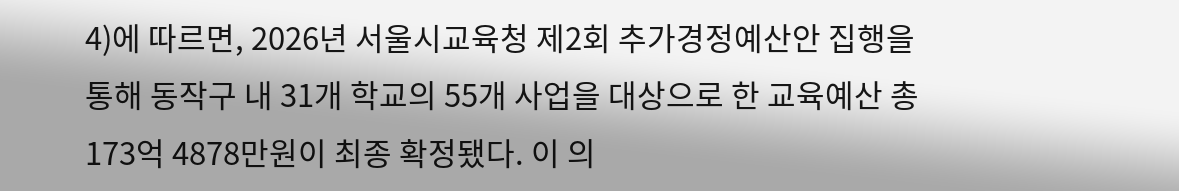4)에 따르면, 2026년 서울시교육청 제2회 추가경정예산안 집행을 통해 동작구 내 31개 학교의 55개 사업을 대상으로 한 교육예산 총 173억 4878만원이 최종 확정됐다. 이 의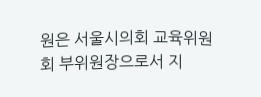원은 서울시의회 교육위원회 부위원장으로서 지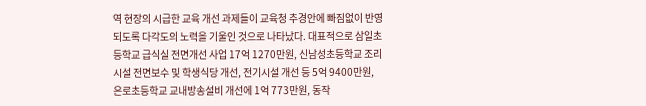역 현장의 시급한 교육 개선 과제들이 교육청 추경안에 빠짐없이 반영되도록 다각도의 노력을 기울인 것으로 나타났다. 대표적으로 삼일초등학교 급식실 전면개선 사업 17억 1270만원, 신남성초등학교 조리시설 전면보수 및 학생식당 개선, 전기시설 개선 등 5억 9400만원, 은로초등학교 교내방송설비 개선에 1억 773만원, 동작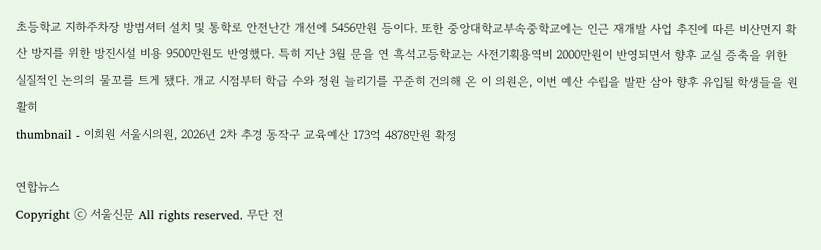초등학교 지하주차장 방범셔터 설치 및 통학로 안전난간 개선에 5456만원 등이다. 또한 중앙대학교부속중학교에는 인근 재개발 사업 추진에 따른 비산먼지 확산 방지를 위한 방진시설 비용 9500만원도 반영했다. 특히 지난 3월 문을 연 흑석고등학교는 사전기획용역비 2000만원이 반영되면서 향후 교실 증축을 위한 실질적인 논의의 물꼬를 트게 됐다. 개교 시점부터 학급 수와 정원 늘리기를 꾸준히 건의해 온 이 의원은, 이번 예산 수립을 발판 삼아 향후 유입될 학생들을 원활히
thumbnail - 이희원 서울시의원, 2026년 2차 추경 동작구 교육예산 173억 4878만원 확정

연합뉴스
Copyright ⓒ 서울신문 All rights reserved. 무단 전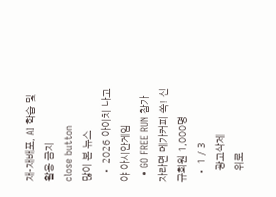재-재배포, AI 학습 및 활용 금지
close button
많이 본 뉴스
  • 2026 아이치 나고야 아시안게임
  • GO FREE RUN 참가자라면 메가커피 쏙! 신규회원 1,000명
  • 1 / 3
    광고삭제
    위로